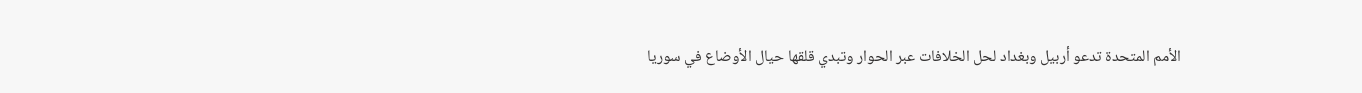الأمم المتحدة تدعو أربيل وبغداد لحل الخلافات عبر الحوار وتبدي قلقها حيال الأوضاع في سوريا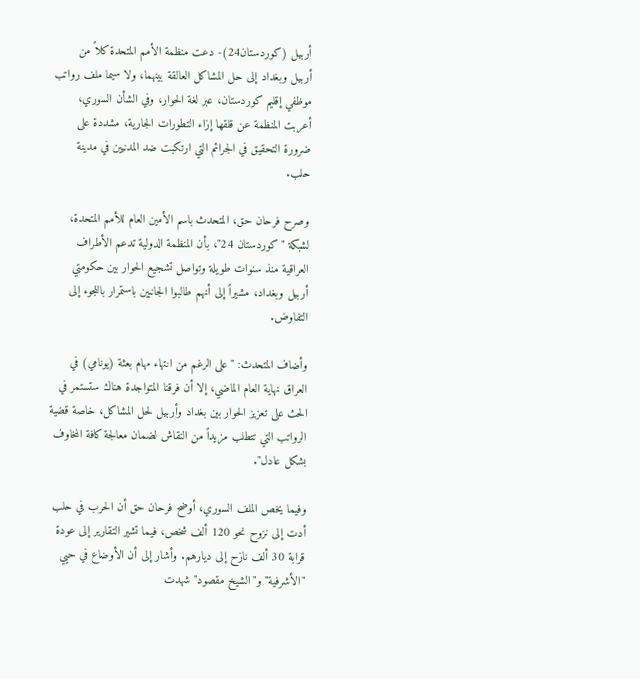أربيل (كوردستان24)- دعت منظمة الأمم المتحدة كلاً من أربيل وبغداد إلى حل المشاكل العالقة بينهما، ولا سيما ملف رواتب موظفي إقليم كوردستان، عبر لغة الحوار، وفي الشأن السوري، أعربت المنظمة عن قلقها إزاء التطورات الجارية، مشددة على ضرورة التحقيق في الجرائم التي ارتكبت ضد المدنيين في مدينة حلب.

وصرح فرحان حق، المتحدث باسم الأمين العام للأمم المتحدة، لشبكة "كوردستان 24"، بأن المنظمة الدولية تدعم الأطراف العراقية منذ سنوات طويلة وتواصل تشجيع الحوار بين حكومتي أربيل وبغداد، مشيراً إلى أنهم طالبوا الجانبين باستمرار باللجوء إلى التفاوض.

وأضاف المتحدث: "على الرغم من انتهاء مهام بعثة (يونامي) في العراق نهاية العام الماضي، إلا أن فرقنا المتواجدة هناك ستستمر في الحث على تعزيز الحوار بين بغداد وأربيل لحل المشاكل، خاصة قضية الرواتب التي تتطلب مزيداً من النقاش لضمان معالجة كافة المخاوف بشكل عادل".

وفيما يخص الملف السوري، أوضح فرحان حق أن الحرب في حلب أدت إلى نزوح نحو 120 ألف شخص، فيما تشير التقارير إلى عودة قرابة 30 ألف نازح إلى ديارهم. وأشار إلى أن الأوضاع في حيي "الأشرفية" و"الشيخ مقصود" شهدت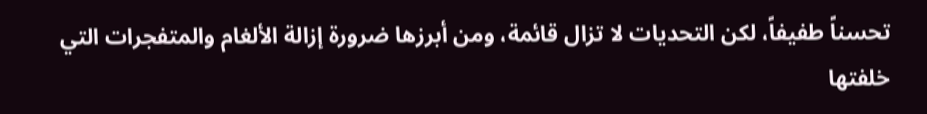تحسناً طفيفاً، لكن التحديات لا تزال قائمة، ومن أبرزها ضرورة إزالة الألغام والمتفجرات التي خلفتها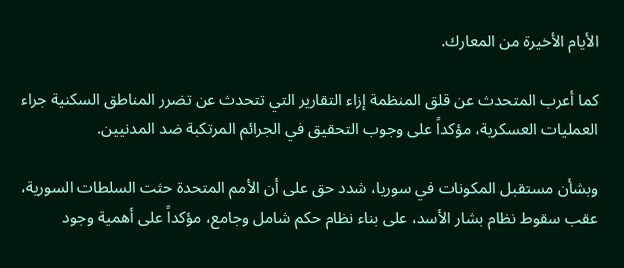الأيام الأخيرة من المعارك.

كما أعرب المتحدث عن قلق المنظمة إزاء التقارير التي تتحدث عن تضرر المناطق السكنية جراء العمليات العسكرية، مؤكداً على وجوب التحقيق في الجرائم المرتكبة ضد المدنيين.

وبشأن مستقبل المكونات في سوريا، شدد حق على أن الأمم المتحدة حثت السلطات السورية، عقب سقوط نظام بشار الأسد، على بناء نظام حكم شامل وجامع، مؤكداً على أهمية وجود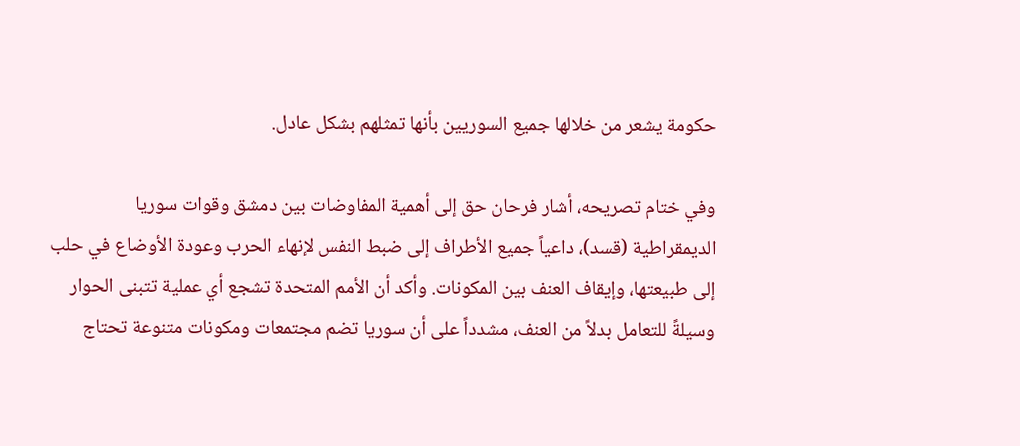حكومة يشعر من خلالها جميع السوريين بأنها تمثلهم بشكل عادل.

وفي ختام تصريحه، أشار فرحان حق إلى أهمية المفاوضات بين دمشق وقوات سوريا الديمقراطية (قسد)، داعياً جميع الأطراف إلى ضبط النفس لإنهاء الحرب وعودة الأوضاع في حلب إلى طبيعتها، وإيقاف العنف بين المكونات. وأكد أن الأمم المتحدة تشجع أي عملية تتبنى الحوار وسيلةً للتعامل بدلاً من العنف، مشدداً على أن سوريا تضم مجتمعات ومكونات متنوعة تحتاج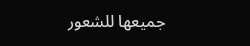جميعها للشعور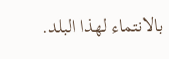بالانتماء لهذا البلد.